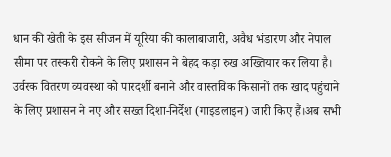धान की खेती के इस सीजन में यूरिया की कालाबाजारी, अवैध भंडारण और नेपाल सीमा पर तस्करी रोकने के लिए प्रशासन ने बेहद कड़ा रुख अख्तियार कर लिया है।
उर्वरक वितरण व्यवस्था को पारदर्शी बनाने और वास्तविक किसानों तक खाद पहुंचाने के लिए प्रशासन ने नए और सख्त दिशा-निर्देश (गाइडलाइन) जारी किए हैं।अब सभी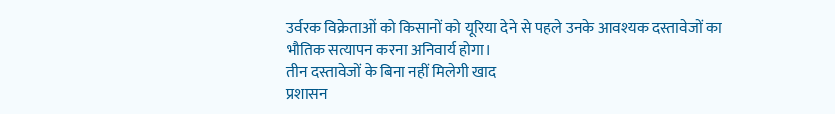उर्वरक विक्रेताओं को किसानों को यूरिया देने से पहले उनके आवश्यक दस्तावेजों का भौतिक सत्यापन करना अनिवार्य होगा।
तीन दस्तावेजों के बिना नहीं मिलेगी खाद
प्रशासन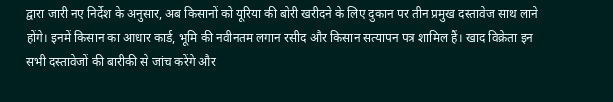द्वारा जारी नए निर्देश के अनुसार, अब किसानों को यूरिया की बोरी खरीदने के लिए दुकान पर तीन प्रमुख दस्तावेज साथ लाने होंगे। इनमें किसान का आधार कार्ड, भूमि की नवीनतम लगान रसीद और किसान सत्यापन पत्र शामिल हैं। खाद विक्रेता इन सभी दस्तावेजों की बारीकी से जांच करेंगे और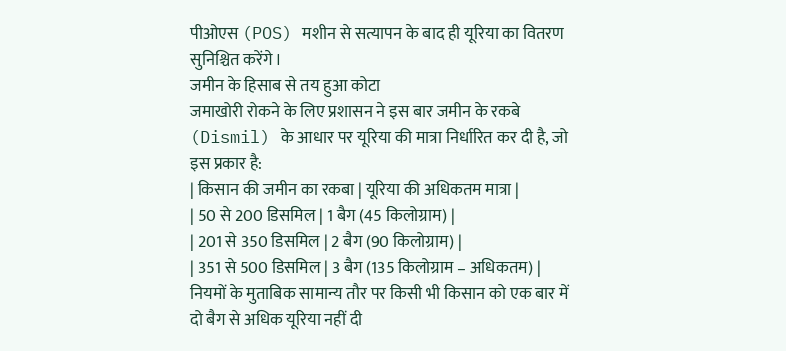पीओएस (POS) मशीन से सत्यापन के बाद ही यूरिया का वितरण सुनिश्चित करेंगे।
जमीन के हिसाब से तय हुआ कोटा
जमाखोरी रोकने के लिए प्रशासन ने इस बार जमीन के रकबे (Dismil) के आधार पर यूरिया की मात्रा निर्धारित कर दी है, जो इस प्रकार है:
| किसान की जमीन का रकबा | यूरिया की अधिकतम मात्रा |
| 50 से 200 डिसमिल | 1 बैग (45 किलोग्राम) |
| 201 से 350 डिसमिल | 2 बैग (90 किलोग्राम) |
| 351 से 500 डिसमिल | 3 बैग (135 किलोग्राम – अधिकतम) |
नियमों के मुताबिक सामान्य तौर पर किसी भी किसान को एक बार में दो बैग से अधिक यूरिया नहीं दी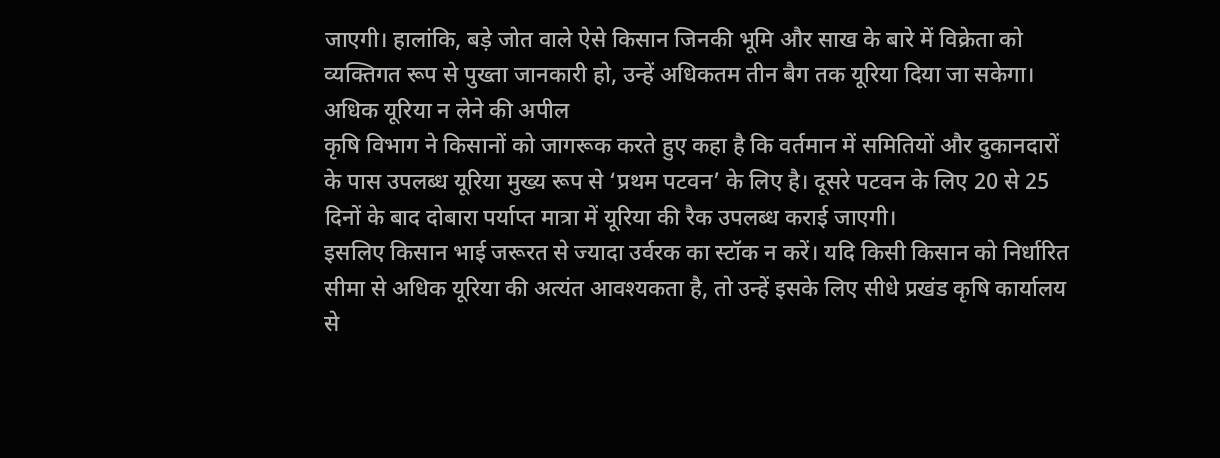जाएगी। हालांकि, बड़े जोत वाले ऐसे किसान जिनकी भूमि और साख के बारे में विक्रेता को व्यक्तिगत रूप से पुख्ता जानकारी हो, उन्हें अधिकतम तीन बैग तक यूरिया दिया जा सकेगा।
अधिक यूरिया न लेने की अपील
कृषि विभाग ने किसानों को जागरूक करते हुए कहा है कि वर्तमान में समितियों और दुकानदारों के पास उपलब्ध यूरिया मुख्य रूप से ‘प्रथम पटवन’ के लिए है। दूसरे पटवन के लिए 20 से 25 दिनों के बाद दोबारा पर्याप्त मात्रा में यूरिया की रैक उपलब्ध कराई जाएगी।
इसलिए किसान भाई जरूरत से ज्यादा उर्वरक का स्टॉक न करें। यदि किसी किसान को निर्धारित सीमा से अधिक यूरिया की अत्यंत आवश्यकता है, तो उन्हें इसके लिए सीधे प्रखंड कृषि कार्यालय से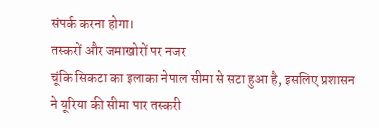संपर्क करना होगा।
तस्करों और जमाखोरों पर नजर
चूंकि सिकटा का इलाका नेपाल सीमा से सटा हुआ है, इसलिए प्रशासन ने यूरिया की सीमा पार तस्करी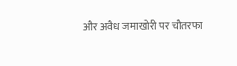और अवैध जमाखोरी पर चौतरफा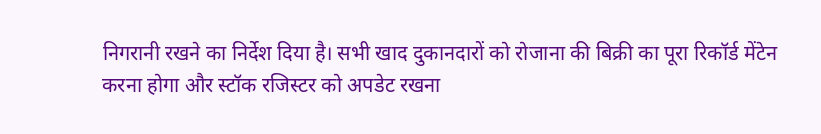निगरानी रखने का निर्देश दिया है। सभी खाद दुकानदारों को रोजाना की बिक्री का पूरा रिकॉर्ड मेंटेन करना होगा और स्टॉक रजिस्टर को अपडेट रखना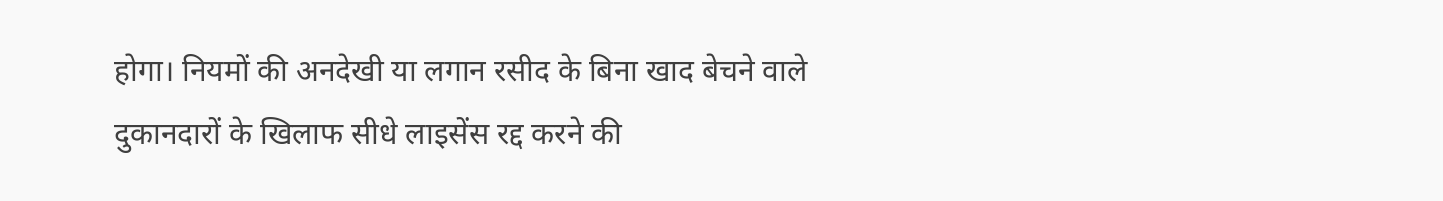होगा। नियमों की अनदेखी या लगान रसीद के बिना खाद बेचने वाले दुकानदारों के खिलाफ सीधे लाइसेंस रद्द करने की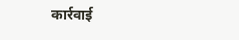कार्रवाई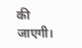की जाएगी।